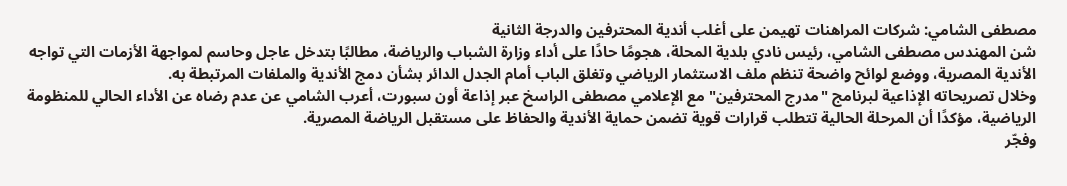مصطفى الشامي: شركات المراهنات تهيمن على أغلب أندية المحترفين والدرجة الثانية
شن المهندس مصطفى الشامي، رئيس نادي بلدية المحلة، هجومًا حادًا على أداء وزارة الشباب والرياضة، مطالبًا بتدخل عاجل وحاسم لمواجهة الأزمات التي تواجه الأندية المصرية، ووضع لوائح واضحة تنظم ملف الاستثمار الرياضي وتغلق الباب أمام الجدل الدائر بشأن دمج الأندية والملفات المرتبطة به.
وخلال تصريحاته الإذاعية لبرنامج "مدرج المحترفين" مع الإعلامي مصطفى الراسخ عبر إذاعة أون سبورت، أعرب الشامي عن عدم رضاه عن الأداء الحالي للمنظومة الرياضية، مؤكدًا أن المرحلة الحالية تتطلب قرارات قوية تضمن حماية الأندية والحفاظ على مستقبل الرياضة المصرية.
وفجّر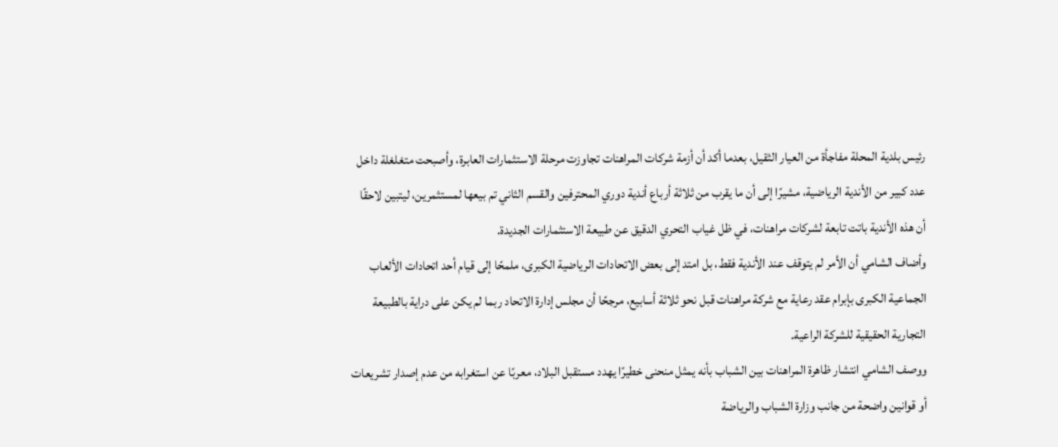رئيس بلدية المحلة مفاجأة من العيار الثقيل، بعدما أكد أن أزمة شركات المراهنات تجاوزت مرحلة الاستثمارات العابرة، وأصبحت متغلغلة داخل عدد كبير من الأندية الرياضية، مشيرًا إلى أن ما يقرب من ثلاثة أرباع أندية دوري المحترفين والقسم الثاني تم بيعها لمستثمرين، ليتبين لاحقًا أن هذه الأندية باتت تابعة لشركات مراهنات، في ظل غياب التحري الدقيق عن طبيعة الاستثمارات الجديدة.
وأضاف الشامي أن الأمر لم يتوقف عند الأندية فقط، بل امتد إلى بعض الاتحادات الرياضية الكبرى، ملمحًا إلى قيام أحد اتحادات الألعاب الجماعية الكبرى بإبرام عقد رعاية مع شركة مراهنات قبل نحو ثلاثة أسابيع، مرجحًا أن مجلس إدارة الاتحاد ربما لم يكن على دراية بالطبيعة التجارية الحقيقية للشركة الراعية.
ووصف الشامي انتشار ظاهرة المراهنات بين الشباب بأنه يمثل منحنى خطيرًا يهدد مستقبل البلاد، معربًا عن استغرابه من عدم إصدار تشريعات أو قوانين واضحة من جانب وزارة الشباب والرياضة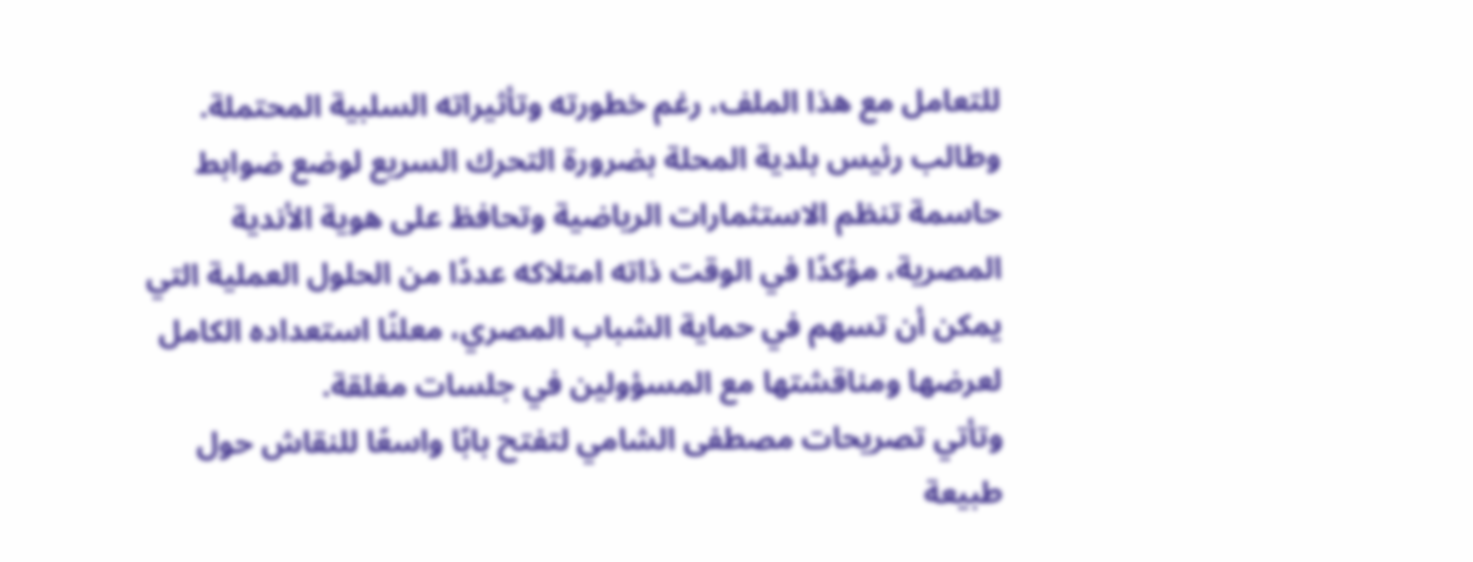للتعامل مع هذا الملف، رغم خطورته وتأثيراته السلبية المحتملة.
وطالب رئيس بلدية المحلة بضرورة التحرك السريع لوضع ضوابط حاسمة تنظم الاستثمارات الرياضية وتحافظ على هوية الأندية المصرية، مؤكدًا في الوقت ذاته امتلاكه عددًا من الحلول العملية التي يمكن أن تسهم في حماية الشباب المصري، معلنًا استعداده الكامل لعرضها ومناقشتها مع المسؤولين في جلسات مغلقة.
وتأتي تصريحات مصطفى الشامي لتفتح بابًا واسعًا للنقاش حول طبيعة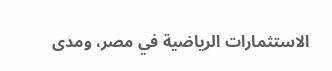الاستثمارات الرياضية في مصر، ومدى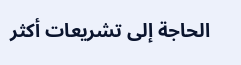الحاجة إلى تشريعات أكثر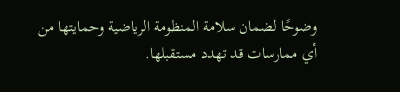وضوحًا لضمان سلامة المنظومة الرياضية وحمايتها من أي ممارسات قد تهدد مستقبلها.